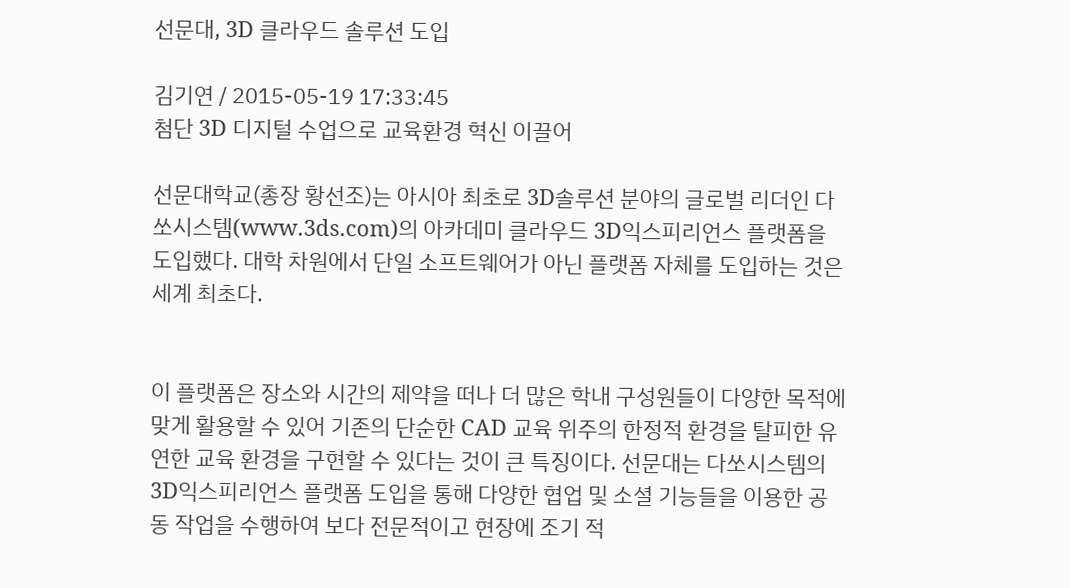선문대, 3D 클라우드 솔루션 도입

김기연 / 2015-05-19 17:33:45
첨단 3D 디지털 수업으로 교육환경 혁신 이끌어

선문대학교(총장 황선조)는 아시아 최초로 3D솔루션 분야의 글로벌 리더인 다쏘시스템(www.3ds.com)의 아카데미 클라우드 3D익스피리언스 플랫폼을 도입했다. 대학 차원에서 단일 소프트웨어가 아닌 플랫폼 자체를 도입하는 것은 세계 최초다.


이 플랫폼은 장소와 시간의 제약을 떠나 더 많은 학내 구성원들이 다양한 목적에 맞게 활용할 수 있어 기존의 단순한 CAD 교육 위주의 한정적 환경을 탈피한 유연한 교육 환경을 구현할 수 있다는 것이 큰 특징이다. 선문대는 다쏘시스템의 3D익스피리언스 플랫폼 도입을 통해 다양한 협업 및 소셜 기능들을 이용한 공동 작업을 수행하여 보다 전문적이고 현장에 조기 적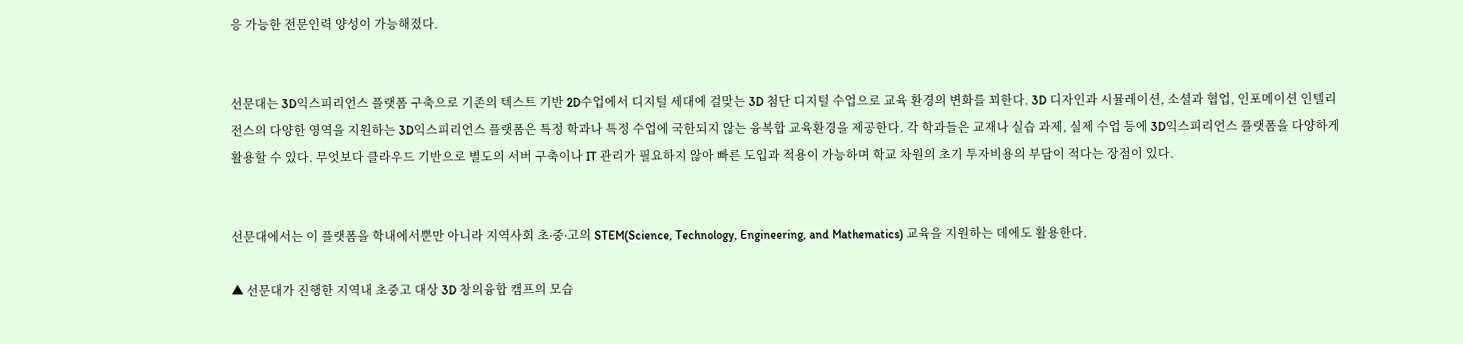응 가능한 전문인력 양성이 가능해졌다.


선문대는 3D익스피리언스 플랫폼 구축으로 기존의 텍스트 기반 2D수업에서 디지털 세대에 걸맞는 3D 첨단 디지털 수업으로 교육 환경의 변화를 꾀한다. 3D 디자인과 시뮬레이션, 소셜과 협업, 인포메이션 인텔리전스의 다양한 영역을 지원하는 3D익스피리언스 플랫폼은 특정 학과나 특정 수업에 국한되지 않는 융복합 교육환경을 제공한다. 각 학과들은 교재나 실습 과제, 실제 수업 등에 3D익스피리언스 플랫폼을 다양하게 활용할 수 있다. 무엇보다 클라우드 기반으로 별도의 서버 구축이나 IT 관리가 필요하지 않아 빠른 도입과 적용이 가능하며 학교 차원의 초기 투자비용의 부담이 적다는 장점이 있다.


선문대에서는 이 플랫폼을 학내에서뿐만 아니라 지역사회 초∙중∙고의 STEM(Science, Technology, Engineering, and Mathematics) 교육을 지원하는 데에도 활용한다.

▲ 선문대가 진행한 지역내 초중고 대상 3D 창의융합 캠프의 모습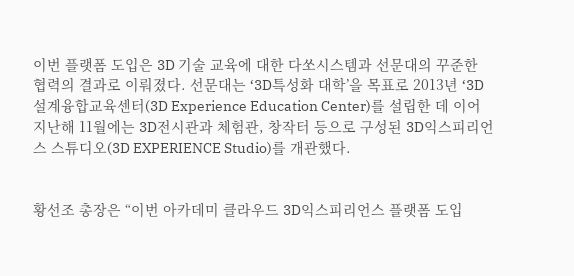이번 플랫폼 도입은 3D 기술 교육에 대한 다쏘시스템과 선문대의 꾸준한 협력의 결과로 이뤄졌다. 선문대는 ‘3D특성화 대학’을 목표로 2013년 ‘3D설계융합교육센터(3D Experience Education Center)를 설립한 데 이어 지난해 11월에는 3D전시관과 체험관, 창작터 등으로 구성된 3D익스피리언스 스튜디오(3D EXPERIENCE Studio)를 개관했다.


황선조 총장은 “이번 아카데미 클라우드 3D익스피리언스 플랫폼 도입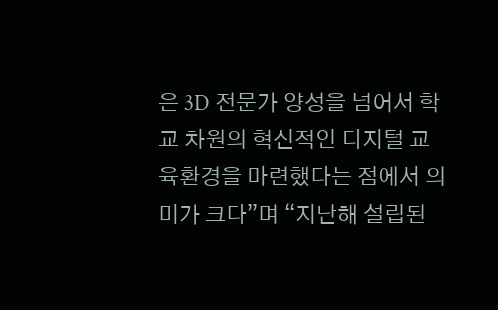은 3D 전문가 양성을 넘어서 학교 차원의 혁신적인 디지털 교육환경을 마련했다는 점에서 의미가 크다”며 “지난해 설립된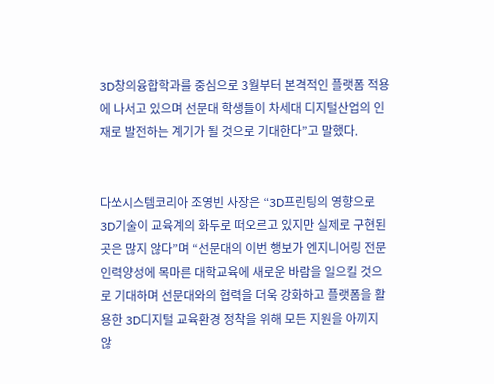3D창의융합학과를 중심으로 3월부터 본격적인 플랫폼 적용에 나서고 있으며 선문대 학생들이 차세대 디지털산업의 인재로 발전하는 계기가 될 것으로 기대한다”고 말했다.


다쏘시스템코리아 조영빈 사장은 “3D프린팅의 영향으로 3D기술이 교육계의 화두로 떠오르고 있지만 실제로 구현된 곳은 많지 않다”며 “선문대의 이번 행보가 엔지니어링 전문인력양성에 목마른 대학교육에 새로운 바람을 일으킬 것으로 기대하며 선문대와의 협력을 더욱 강화하고 플랫폼을 활용한 3D디지털 교육환경 정착을 위해 모든 지원을 아끼지 않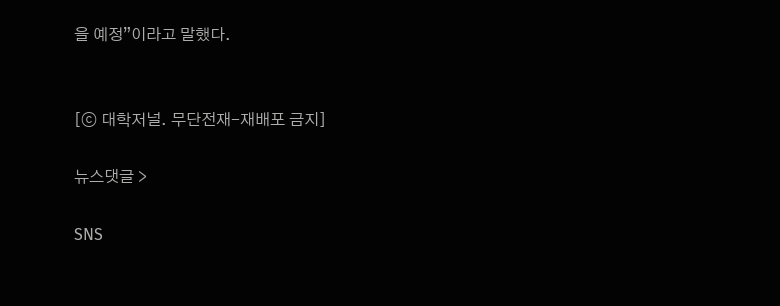을 예정”이라고 말했다.


[ⓒ 대학저널. 무단전재-재배포 금지]

뉴스댓글 >

SNS